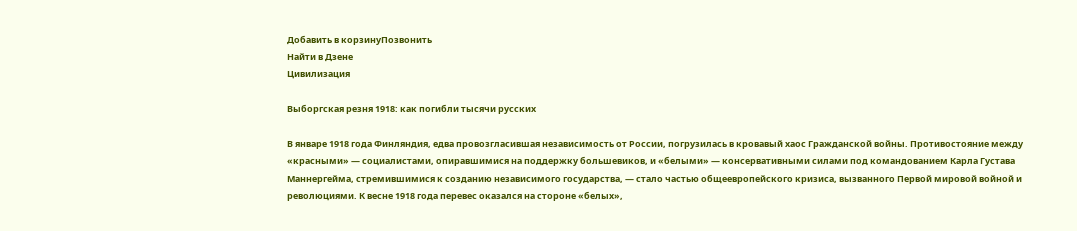Добавить в корзинуПозвонить
Найти в Дзене
Цивилизация

Выборгская резня 1918: как погибли тысячи русских

В январе 1918 года Финляндия, едва провозгласившая независимость от России, погрузилась в кровавый хаос Гражданской войны. Противостояние между «красными» — социалистами, опиравшимися на поддержку большевиков, и «белыми» — консервативными силами под командованием Карла Густава Маннергейма, стремившимися к созданию независимого государства, — стало частью общеевропейского кризиса, вызванного Первой мировой войной и революциями. К весне 1918 года перевес оказался на стороне «белых»,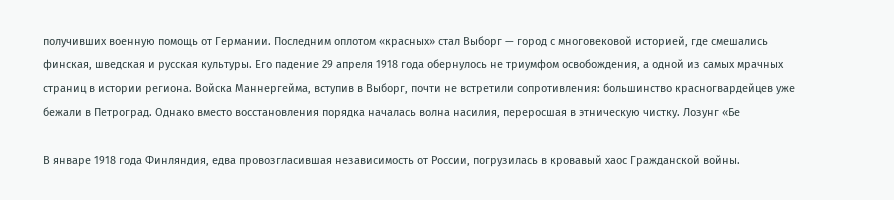получивших военную помощь от Германии. Последним оплотом «красных» стал Выборг — город с многовековой историей, где смешались финская, шведская и русская культуры. Его падение 29 апреля 1918 года обернулось не триумфом освобождения, а одной из самых мрачных страниц в истории региона. Войска Маннергейма, вступив в Выборг, почти не встретили сопротивления: большинство красногвардейцев уже бежали в Петроград. Однако вместо восстановления порядка началась волна насилия, переросшая в этническую чистку. Лозунг «Бе

В январе 1918 года Финляндия, едва провозгласившая независимость от России, погрузилась в кровавый хаос Гражданской войны.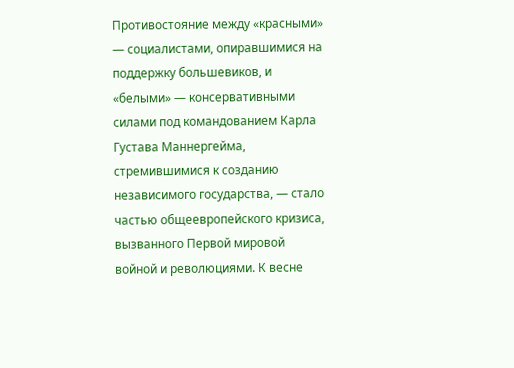Противостояние между «красными» — социалистами, опиравшимися на поддержку большевиков, и «белыми» — консервативными силами под командованием Карла Густава Маннергейма, стремившимися к созданию независимого государства, — стало частью общеевропейского кризиса, вызванного Первой мировой войной и революциями. К весне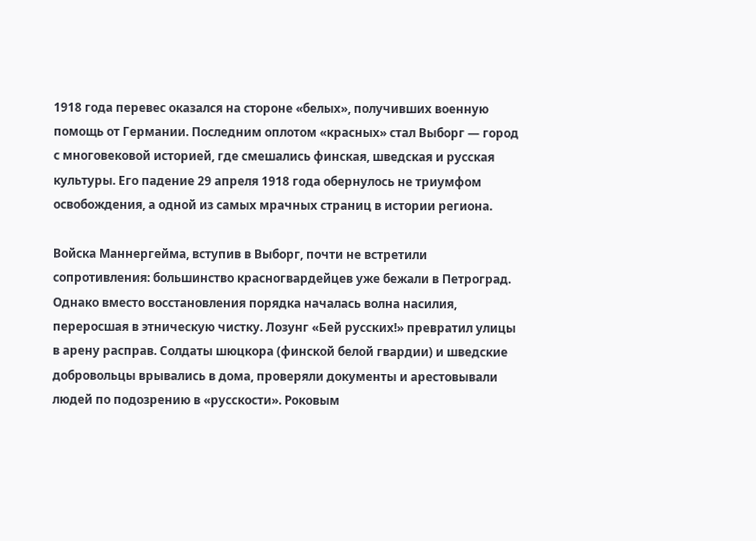1918 года перевес оказался на стороне «белых», получивших военную помощь от Германии. Последним оплотом «красных» стал Выборг — город с многовековой историей, где смешались финская, шведская и русская культуры. Его падение 29 апреля 1918 года обернулось не триумфом освобождения, а одной из самых мрачных страниц в истории региона.

Войска Маннергейма, вступив в Выборг, почти не встретили сопротивления: большинство красногвардейцев уже бежали в Петроград. Однако вместо восстановления порядка началась волна насилия, переросшая в этническую чистку. Лозунг «Бей русских!» превратил улицы в арену расправ. Солдаты шюцкора (финской белой гвардии) и шведские добровольцы врывались в дома, проверяли документы и арестовывали людей по подозрению в «русскости». Роковым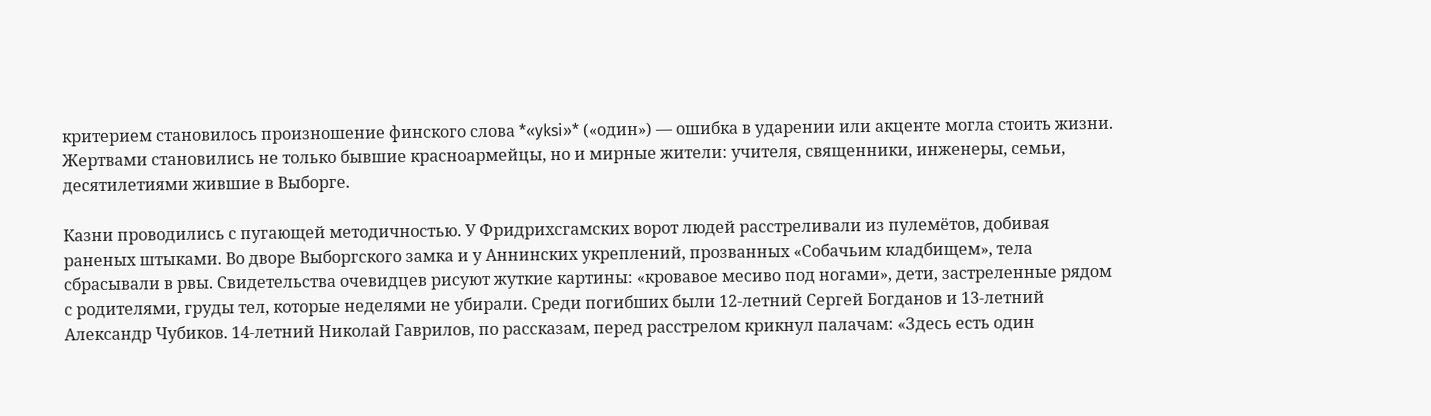критерием становилось произношение финского слова *«yksi»* («один») — ошибка в ударении или акценте могла стоить жизни. Жертвами становились не только бывшие красноармейцы, но и мирные жители: учителя, священники, инженеры, семьи, десятилетиями жившие в Выборге.

Казни проводились с пугающей методичностью. У Фридрихсгамских ворот людей расстреливали из пулемётов, добивая раненых штыками. Во дворе Выборгского замка и у Аннинских укреплений, прозванных «Собачьим кладбищем», тела сбрасывали в рвы. Свидетельства очевидцев рисуют жуткие картины: «кровавое месиво под ногами», дети, застреленные рядом с родителями, груды тел, которые неделями не убирали. Среди погибших были 12-летний Сергей Богданов и 13-летний Александр Чубиков. 14-летний Николай Гаврилов, по рассказам, перед расстрелом крикнул палачам: «Здесь есть один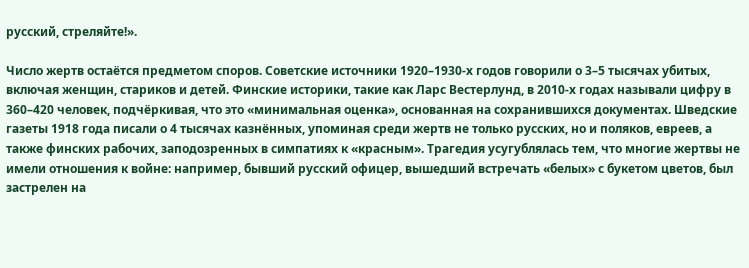русский, стреляйте!».

Число жертв остаётся предметом споров. Советские источники 1920–1930-х годов говорили о 3–5 тысячах убитых, включая женщин, стариков и детей. Финские историки, такие как Ларс Вестерлунд, в 2010-х годах называли цифру в 360–420 человек, подчёркивая, что это «минимальная оценка», основанная на сохранившихся документах. Шведские газеты 1918 года писали о 4 тысячах казнённых, упоминая среди жертв не только русских, но и поляков, евреев, а также финских рабочих, заподозренных в симпатиях к «красным». Трагедия усугублялась тем, что многие жертвы не имели отношения к войне: например, бывший русский офицер, вышедший встречать «белых» с букетом цветов, был застрелен на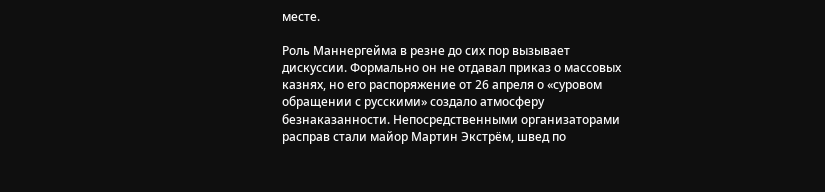месте.

Роль Маннергейма в резне до сих пор вызывает дискуссии. Формально он не отдавал приказ о массовых казнях, но его распоряжение от 26 апреля о «суровом обращении с русскими» создало атмосферу безнаказанности. Непосредственными организаторами расправ стали майор Мартин Экстрём, швед по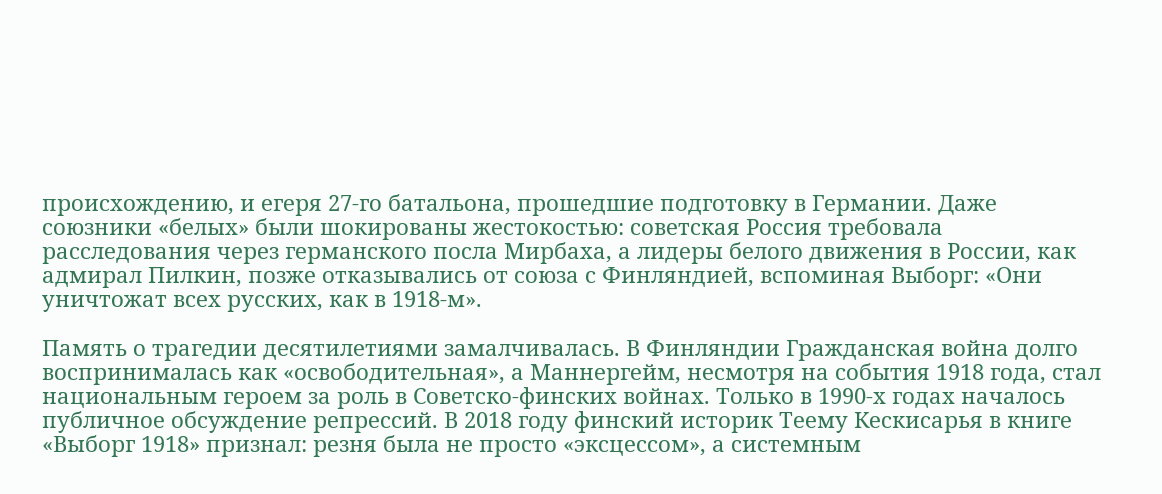происхождению, и егеря 27-го батальона, прошедшие подготовку в Германии. Даже союзники «белых» были шокированы жестокостью: советская Россия требовала расследования через германского посла Мирбаха, а лидеры белого движения в России, как адмирал Пилкин, позже отказывались от союза с Финляндией, вспоминая Выборг: «Они уничтожат всех русских, как в 1918-м».

Память о трагедии десятилетиями замалчивалась. В Финляндии Гражданская война долго воспринималась как «освободительная», а Маннергейм, несмотря на события 1918 года, стал национальным героем за роль в Советско-финских войнах. Только в 1990-х годах началось публичное обсуждение репрессий. В 2018 году финский историк Теему Кескисарья в книге «Выборг 1918» признал: резня была не просто «эксцессом», а системным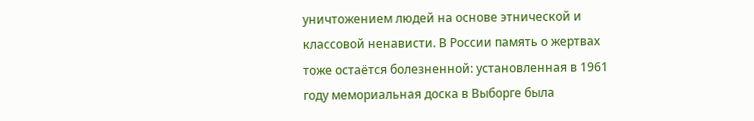уничтожением людей на основе этнической и классовой ненависти. В России память о жертвах тоже остаётся болезненной: установленная в 1961 году мемориальная доска в Выборге была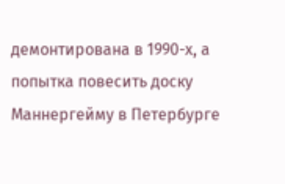демонтирована в 1990-х, а попытка повесить доску Маннергейму в Петербурге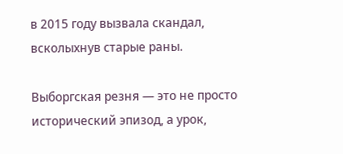в 2015 году вызвала скандал, всколыхнув старые раны.

Выборгская резня — это не просто исторический эпизод, а урок,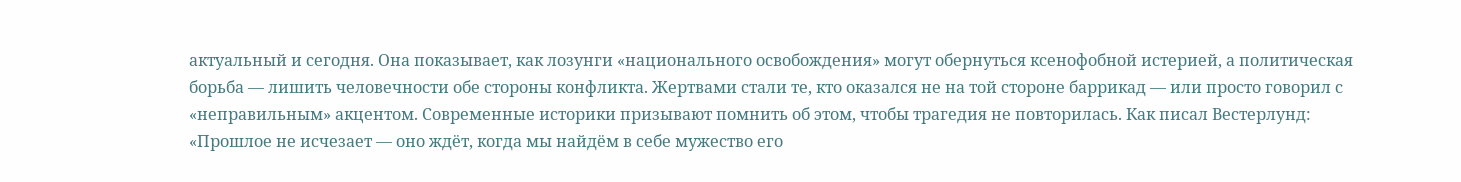актуальный и сегодня. Она показывает, как лозунги «национального освобождения» могут обернуться ксенофобной истерией, а политическая борьба — лишить человечности обе стороны конфликта. Жертвами стали те, кто оказался не на той стороне баррикад — или просто говорил с «неправильным» акцентом. Современные историки призывают помнить об этом, чтобы трагедия не повторилась. Как писал Вестерлунд: «Прошлое не исчезает — оно ждёт, когда мы найдём в себе мужество его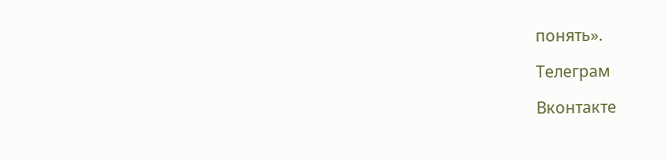понять».

Телеграм

Вконтакте